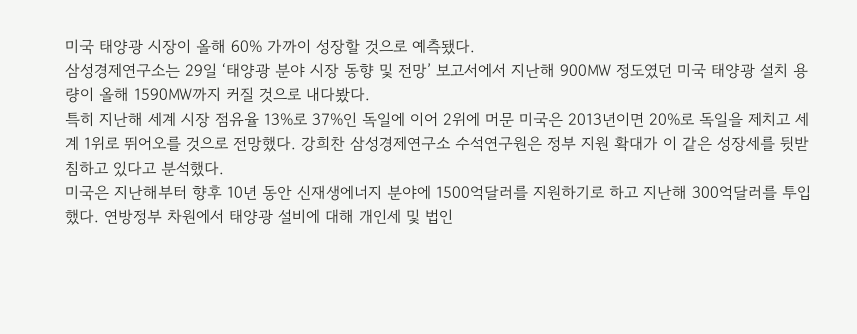미국 태양광 시장이 올해 60% 가까이 성장할 것으로 예측됐다.
삼성경제연구소는 29일 ‘태양광 분야 시장 동향 및 전망’ 보고서에서 지난해 900㎿ 정도였던 미국 태양광 설치 용량이 올해 1590㎿까지 커질 것으로 내다봤다.
특히 지난해 세계 시장 점유율 13%로 37%인 독일에 이어 2위에 머문 미국은 2013년이면 20%로 독일을 제치고 세계 1위로 뛰어오를 것으로 전망했다. 강희찬 삼성경제연구소 수석연구원은 정부 지원 확대가 이 같은 성장세를 뒷받침하고 있다고 분석했다.
미국은 지난해부터 향후 10년 동안 신재생에너지 분야에 1500억달러를 지원하기로 하고 지난해 300억달러를 투입했다. 연방정부 차원에서 태양광 설비에 대해 개인세 및 법인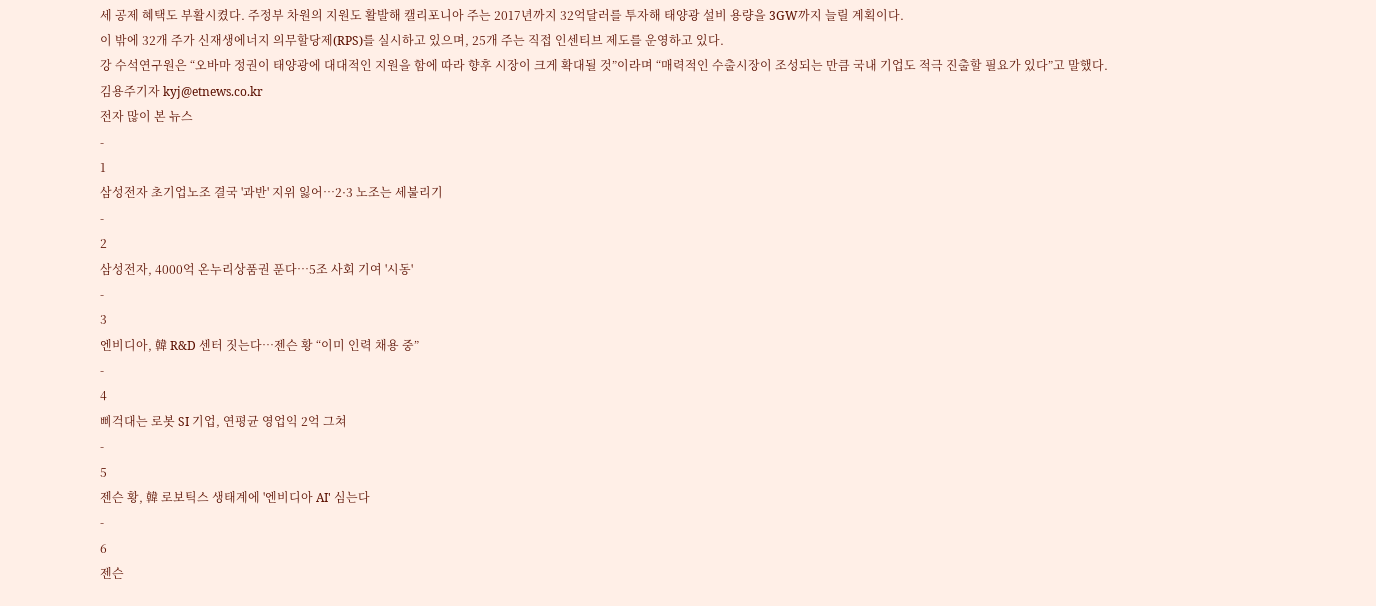세 공제 혜택도 부활시켰다. 주정부 차원의 지원도 활발해 캘리포니아 주는 2017년까지 32억달러를 투자해 태양광 설비 용량을 3GW까지 늘릴 계획이다.
이 밖에 32개 주가 신재생에너지 의무할당제(RPS)를 실시하고 있으며, 25개 주는 직접 인센티브 제도를 운영하고 있다.
강 수석연구원은 “오바마 정권이 태양광에 대대적인 지원을 함에 따라 향후 시장이 크게 확대될 것”이라며 “매력적인 수출시장이 조성되는 만큼 국내 기업도 적극 진출할 필요가 있다”고 말했다.
김용주기자 kyj@etnews.co.kr
전자 많이 본 뉴스
-
1
삼성전자 초기업노조 결국 '과반' 지위 잃어…2·3 노조는 세불리기
-
2
삼성전자, 4000억 온누리상품권 푼다…5조 사회 기여 '시동'
-
3
엔비디아, 韓 R&D 센터 짓는다…젠슨 황 “이미 인력 채용 중”
-
4
삐걱대는 로봇 SI 기업, 연평균 영업익 2억 그쳐
-
5
젠슨 황, 韓 로보틱스 생태계에 '엔비디아 AI' 심는다
-
6
젠슨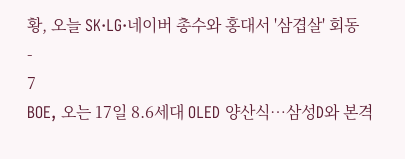황, 오늘 SK·LG·네이버 총수와 홍대서 '삼겹살' 회동
-
7
BOE, 오는 17일 8.6세대 OLED 양산식…삼성D와 본격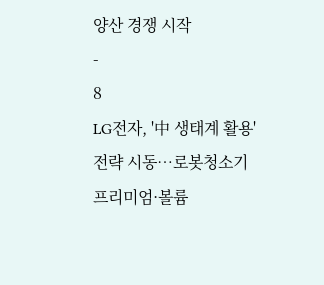양산 경쟁 시작
-
8
LG전자, '中 생태계 활용' 전략 시동…로봇청소기 프리미엄·볼륨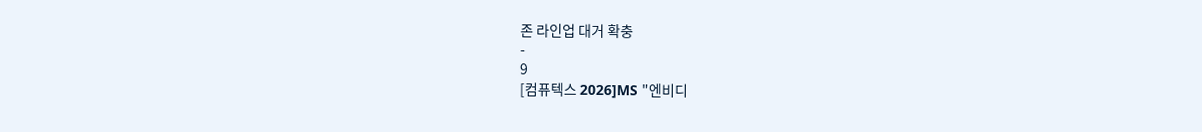존 라인업 대거 확충
-
9
[컴퓨텍스 2026]MS "엔비디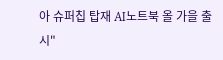아 슈퍼칩 탑재 AI노트북 올 가을 출시"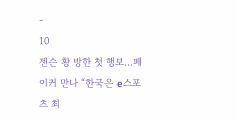-
10
젠슨 황 방한 첫 행보…페이커 만나 “한국은 e스포츠 최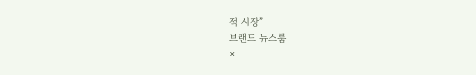적 시장”
브랜드 뉴스룸
×